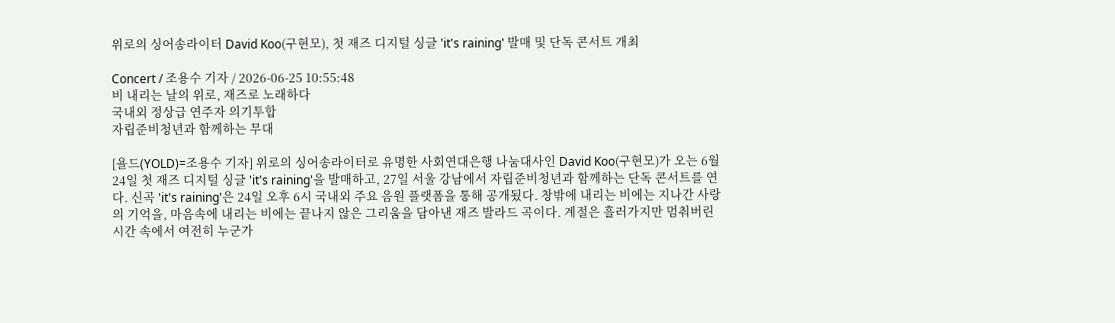위로의 싱어송라이터 David Koo(구현모), 첫 재즈 디지털 싱글 'it's raining' 발매 및 단독 콘서트 개최

Concert / 조용수 기자 / 2026-06-25 10:55:48
비 내리는 날의 위로, 재즈로 노래하다
국내외 정상급 연주자 의기투합
자립준비청년과 함께하는 무대

[욜드(YOLD)=조용수 기자] 위로의 싱어송라이터로 유명한 사회연대은행 나눔대사인 David Koo(구현모)가 오는 6월 24일 첫 재즈 디지털 싱글 'it's raining'을 발매하고, 27일 서울 강남에서 자립준비청년과 함께하는 단독 콘서트를 연다. 신곡 'it's raining'은 24일 오후 6시 국내외 주요 음원 플랫폼을 통해 공개됬다. 창밖에 내리는 비에는 지나간 사랑의 기억을, 마음속에 내리는 비에는 끝나지 않은 그리움을 담아낸 재즈 발라드 곡이다. 계절은 흘러가지만 멈춰버린 시간 속에서 여전히 누군가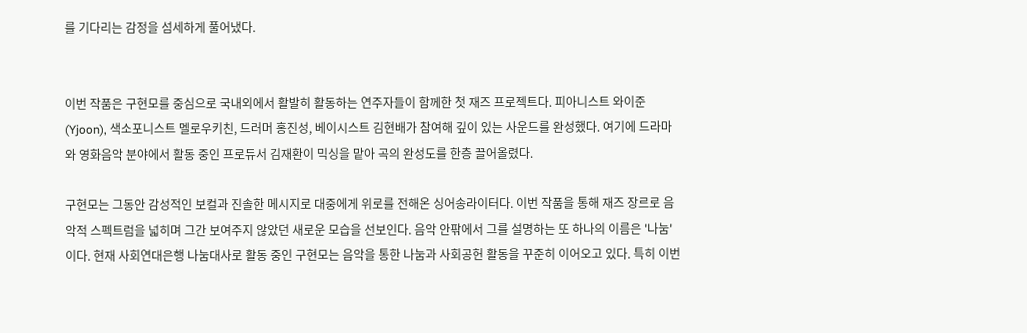를 기다리는 감정을 섬세하게 풀어냈다.


이번 작품은 구현모를 중심으로 국내외에서 활발히 활동하는 연주자들이 함께한 첫 재즈 프로젝트다. 피아니스트 와이준(Yjoon), 색소포니스트 멜로우키친, 드러머 홍진성, 베이시스트 김현배가 참여해 깊이 있는 사운드를 완성했다. 여기에 드라마와 영화음악 분야에서 활동 중인 프로듀서 김재환이 믹싱을 맡아 곡의 완성도를 한층 끌어올렸다.

구현모는 그동안 감성적인 보컬과 진솔한 메시지로 대중에게 위로를 전해온 싱어송라이터다. 이번 작품을 통해 재즈 장르로 음악적 스펙트럼을 넓히며 그간 보여주지 않았던 새로운 모습을 선보인다. 음악 안팎에서 그를 설명하는 또 하나의 이름은 '나눔'이다. 현재 사회연대은행 나눔대사로 활동 중인 구현모는 음악을 통한 나눔과 사회공헌 활동을 꾸준히 이어오고 있다. 특히 이번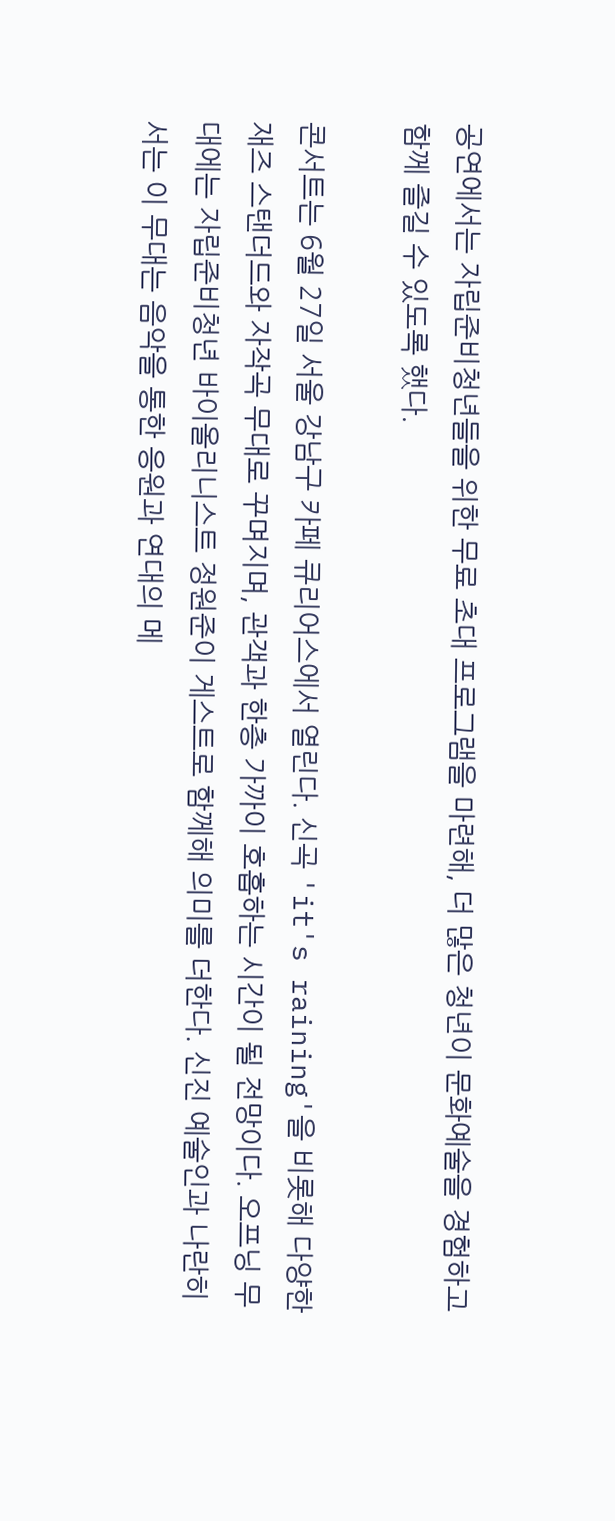공연에서는 자립준비청년들을 위한 무료 초대 프로그램을 마련해, 더 많은 청년이 문화예술을 경험하고 함께 즐길 수 있도록 했다.

콘서트는 6월 27일 서울 강남구 카페 큐리어스에서 열린다. 신곡 'it's raining'을 비롯해 다양한 재즈 스탠더드와 자작곡 무대로 꾸며지며, 관객과 한층 가까이 호흡하는 시간이 될 전망이다. 오프닝 무대에는 자립준비청년 바이올리니스트 정원준이 게스트로 함께해 의미를 더한다. 신진 예술인과 나란히 서는 이 무대는 음악을 통한 응원과 연대의 메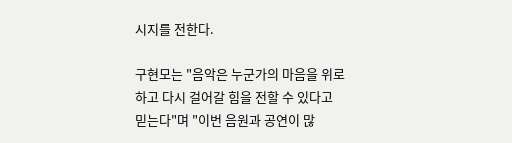시지를 전한다.

구현모는 "음악은 누군가의 마음을 위로하고 다시 걸어갈 힘을 전할 수 있다고 믿는다"며 "이번 음원과 공연이 많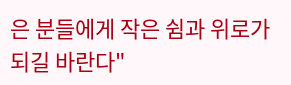은 분들에게 작은 쉼과 위로가 되길 바란다"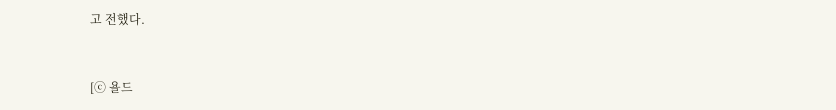고 전했다.



[ⓒ 욜드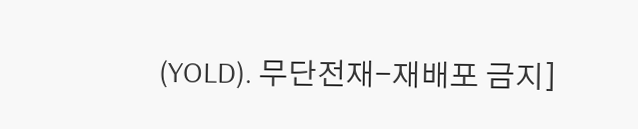(YOLD). 무단전재-재배포 금지]